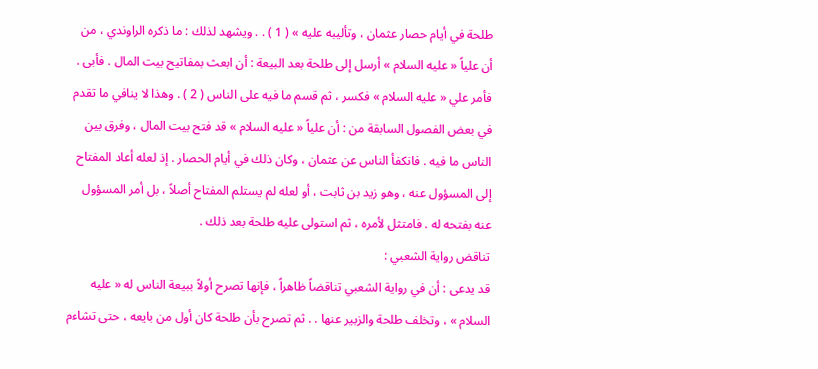طلحة في أيام حصار عثمان ، وتأليبه عليه » ( 1 ) . . ويشهد لذلك : ما ذكره الراوندي ، من أن علياً « عليه السلام » أرسل إلى طلحة بعد البيعة : أن ابعث بمفاتيح بيت المال . فأبى . فأمر علي « عليه السلام » فكسر ، ثم قسم ما فيه على الناس ( 2 ) . وهذا لا ينافي ما تقدم في بعض الفصول السابقة من : أن علياً « عليه السلام » قد فتح بيت المال ، وفرق بين الناس ما فيه . فانكفأ الناس عن عثمان ، وكان ذلك في أيام الحصار . إذ لعله أعاد المفتاح إلى المسؤول عنه ، وهو زيد بن ثابت ، أو لعله لم يستلم المفتاح أصلاً ، بل أمر المسؤول عنه بفتحه له . فامتثل لأمره ، ثم استولى عليه طلحة بعد ذلك .
تناقض رواية الشعبي :
قد يدعى : أن في رواية الشعبي تناقضاً ظاهراً ، فإنها تصرح أولاً ببيعة الناس له « عليه السلام » ، وتخلف طلحة والزبير عنها . . ثم تصرح بأن طلحة كان أول من بايعه ، حتى تشاءم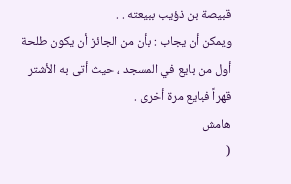قبيصة بن ذؤيب ببيعته . .
ويمكن أن يجاب : بأن من الجائز أن يكون طلحة أول من بايع في المسجد ، حيث أتى به الأشتر قهراً فبايع مرة أخرى .
هامش
(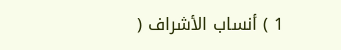1 ) أنساب الأشراف (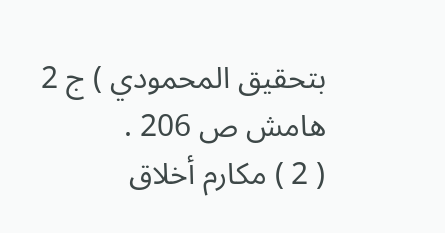بتحقيق المحمودي ) ج 2 هامش ص 206 .
( 2 ) مكارم أخلاق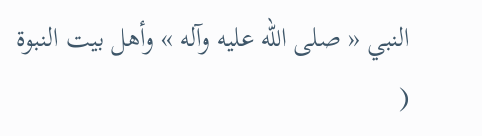النبي « صلى الله عليه وآله » وأهل بيت النبوة (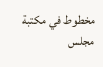مخطوط في مكتبة مجلس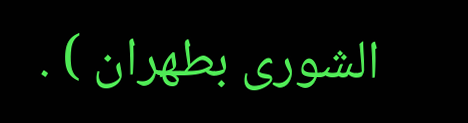الشورى بطهران ) .